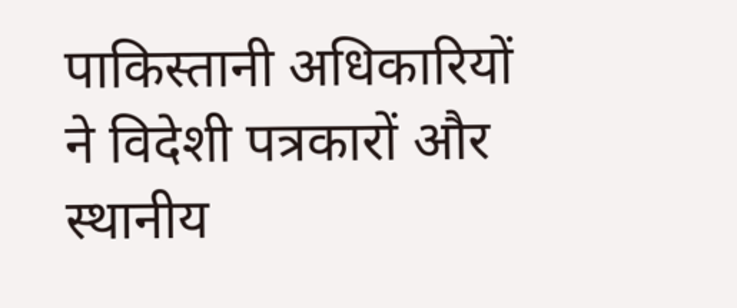पाकिस्तानी अधिकारियों ने विदेशी पत्रकारों और स्थानीय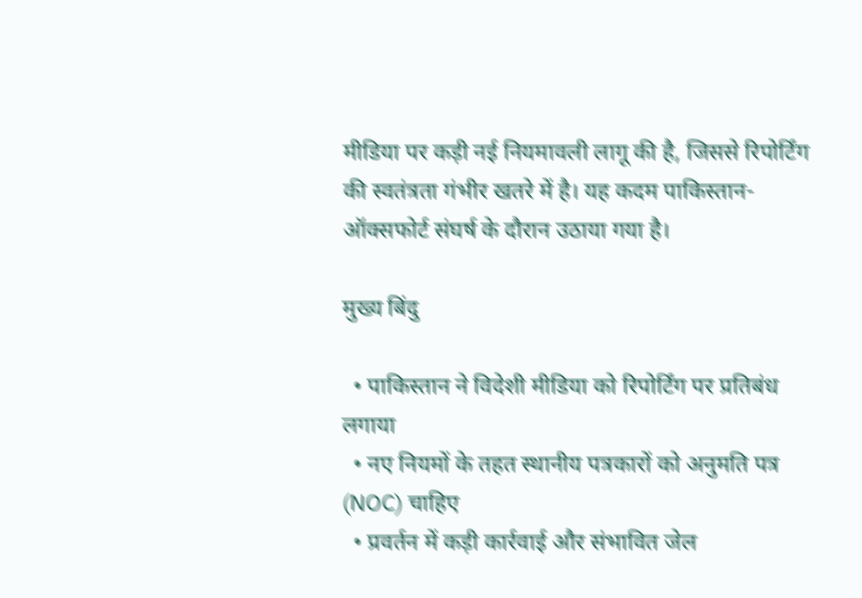मीडिया पर कड़ी नई नियमावली लागू की है, जिससे रिपोर्टिंग की स्वतंत्रता गंभीर खतरे में है। यह कदम पाकिस्तान-ऑक्सफोर्ट संघर्ष के दौरान उठाया गया है।

मुख्य बिंदु

  • पाकिस्तान ने विदेशी मीडिया को रिपोर्टिंग पर प्रतिबंध लगाया
  • नए नियमों के तहत स्थानीय पत्रकारों को अनुमति पत्र (NOC) चाहिए
  • प्रवर्तन में कड़ी कार्रवाई और संभावित जेल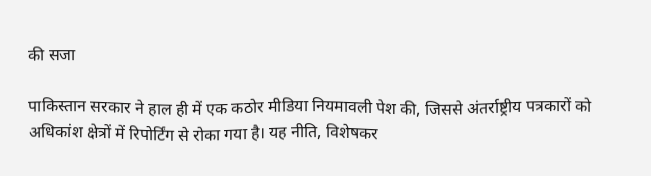की सजा

पाकिस्तान सरकार ने हाल ही में एक कठोर मीडिया नियमावली पेश की, जिससे अंतर्राष्ट्रीय पत्रकारों को अधिकांश क्षेत्रों में रिपोर्टिंग से रोका गया है। यह नीति, विशेषकर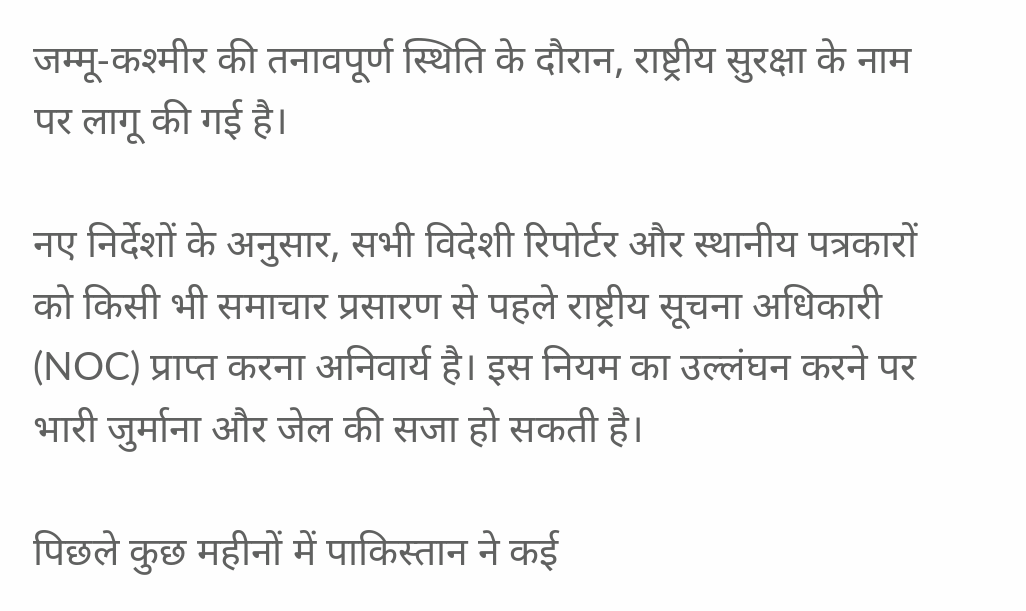जम्मू‑कश्मीर की तनावपूर्ण स्थिति के दौरान, राष्ट्रीय सुरक्षा के नाम पर लागू की गई है।

नए निर्देशों के अनुसार, सभी विदेशी रिपोर्टर और स्थानीय पत्रकारों को किसी भी समाचार प्रसारण से पहले राष्ट्रीय सूचना अधिकारी (NOC) प्राप्त करना अनिवार्य है। इस नियम का उल्लंघन करने पर भारी जुर्माना और जेल की सजा हो सकती है।

पिछले कुछ महीनों में पाकिस्तान ने कई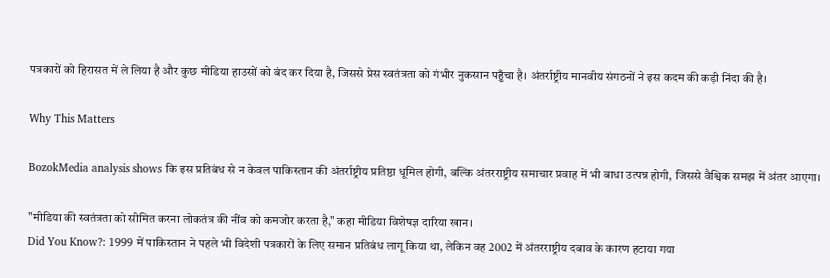पत्रकारों को हिरासत में ले लिया है और कुछ मीडिया हाउसों को बंद कर दिया है, जिससे प्रेस स्वतंत्रता को गंभीर नुकसान पहुँचा है। अंतर्राष्ट्रीय मानवीय संगठनों ने इस कदम की कड़ी निंदा की है।

Why This Matters

BozokMedia analysis shows कि इस प्रतिबंध से न केवल पाकिस्तान की अंतर्राष्ट्रीय प्रतिष्ठा धूमिल होगी, बल्कि अंतरराष्ट्रीय समाचार प्रवाह में भी बाधा उत्पन्न होगी, जिससे वैश्विक समझ में अंतर आएगा।

"मीडिया की स्वतंत्रता को सीमित करना लोकतंत्र की नींव को कमजोर करता है," कहा मीडिया विशेषज्ञ दारिया खान।
Did You Know?: 1999 में पाकिस्तान ने पहले भी विदेशी पत्रकारों के लिए समान प्रतिबंध लागू किया था, लेकिन वह 2002 में अंतरराष्ट्रीय दबाव के कारण हटाया गया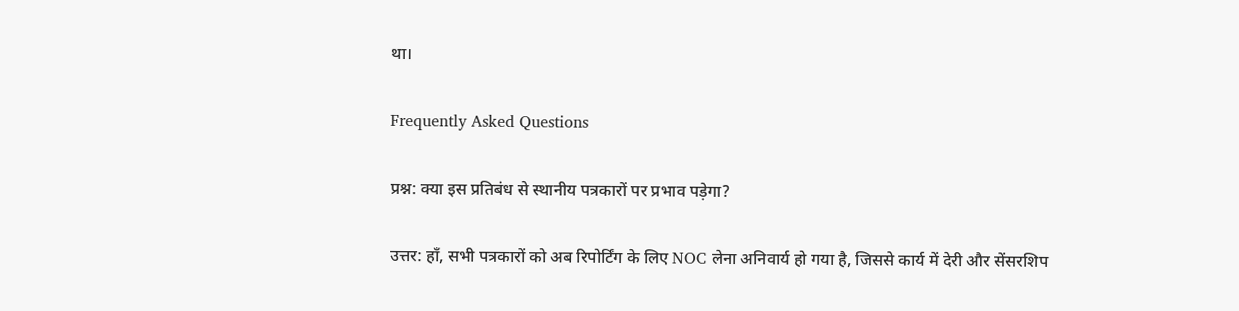था।

Frequently Asked Questions

प्रश्न: क्या इस प्रतिबंध से स्थानीय पत्रकारों पर प्रभाव पड़ेगा?

उत्तर: हाँ, सभी पत्रकारों को अब रिपोर्टिंग के लिए NOC लेना अनिवार्य हो गया है, जिससे कार्य में देरी और सेंसरशिप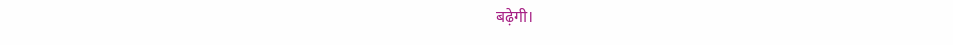बढ़ेगी।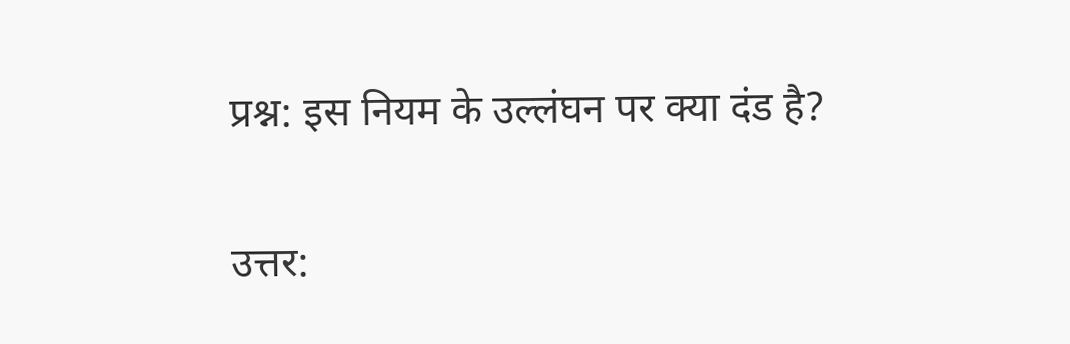प्रश्न: इस नियम के उल्लंघन पर क्या दंड है?

उत्तर: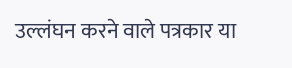उल्लंघन करने वाले पत्रकार या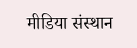मीडिया संस्थान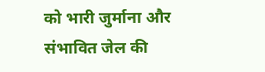को भारी जुर्माना और संभावित जेल की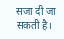सजा दी जा सकती है।